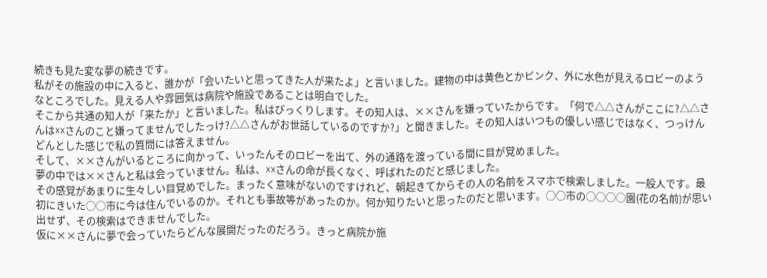続きも見た変な夢の続きです。
私がその施設の中に入ると、誰かが「会いたいと思ってきた人が来たよ」と言いました。建物の中は黄色とかピンク、外に水色が見えるロビーのようなところでした。見える人や雰囲気は病院や施設であることは明白でした。
そこから共通の知人が「来たか」と言いました。私はびっくりします。その知人は、××さんを嫌っていたからです。「何で△△さんがここに?△△さんは☓☓さんのこと嫌ってませんでしたっけ?△△さんがお世話しているのですか?」と聞きました。その知人はいつもの優しい感じではなく、つっけんどんとした感じで私の質問には答えません。
そして、××さんがいるところに向かって、いったんそのロビーを出て、外の通路を渡っている間に目が覚めました。
夢の中では××さんと私は会っていません。私は、☓☓さんの命が長くなく、呼ばれたのだと感じました。
その感覚があまりに生々しい目覚めでした。まったく意味がないのですけれど、朝起きてからその人の名前をスマホで検索しました。一般人です。最初にきいた○○市に今は住んでいるのか。それとも事故等があったのか。何か知りたいと思ったのだと思います。○○市の○○○○園(花の名前)が思い出せず、その検索はできませんでした。
仮に××さんに夢で会っていたらどんな展開だったのだろう。きっと病院か施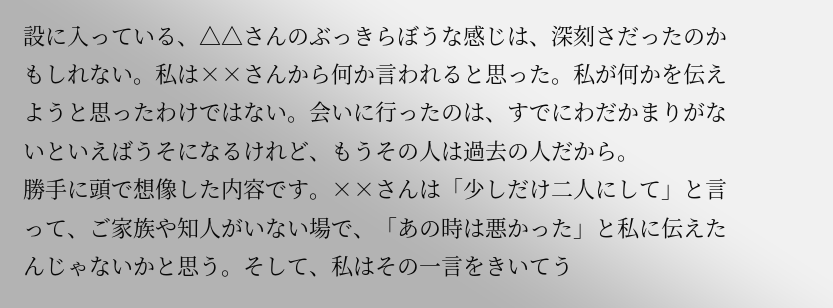設に入っている、△△さんのぶっきらぼうな感じは、深刻さだったのかもしれない。私は××さんから何か言われると思った。私が何かを伝えようと思ったわけではない。会いに行ったのは、すでにわだかまりがないといえばうそになるけれど、もうその人は過去の人だから。
勝手に頭で想像した内容です。××さんは「少しだけ二人にして」と言って、ご家族や知人がいない場で、「あの時は悪かった」と私に伝えたんじゃないかと思う。そして、私はその一言をきいてう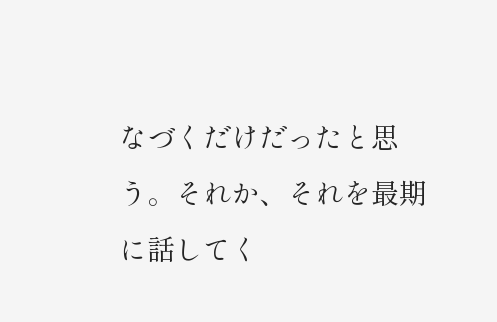なづくだけだったと思う。それか、それを最期に話してく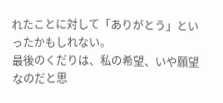れたことに対して「ありがとう」といったかもしれない。
最後のくだりは、私の希望、いや願望なのだと思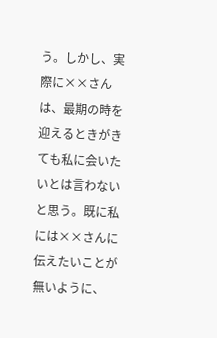う。しかし、実際に××さんは、最期の時を迎えるときがきても私に会いたいとは言わないと思う。既に私には××さんに伝えたいことが無いように、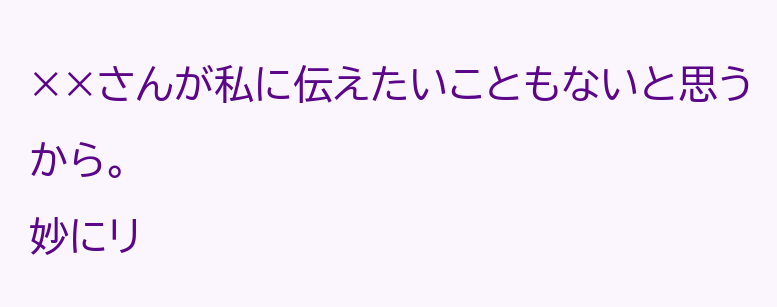××さんが私に伝えたいこともないと思うから。
妙にリ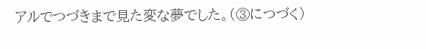アルでつづきまで見た変な夢でした。(③につづく)